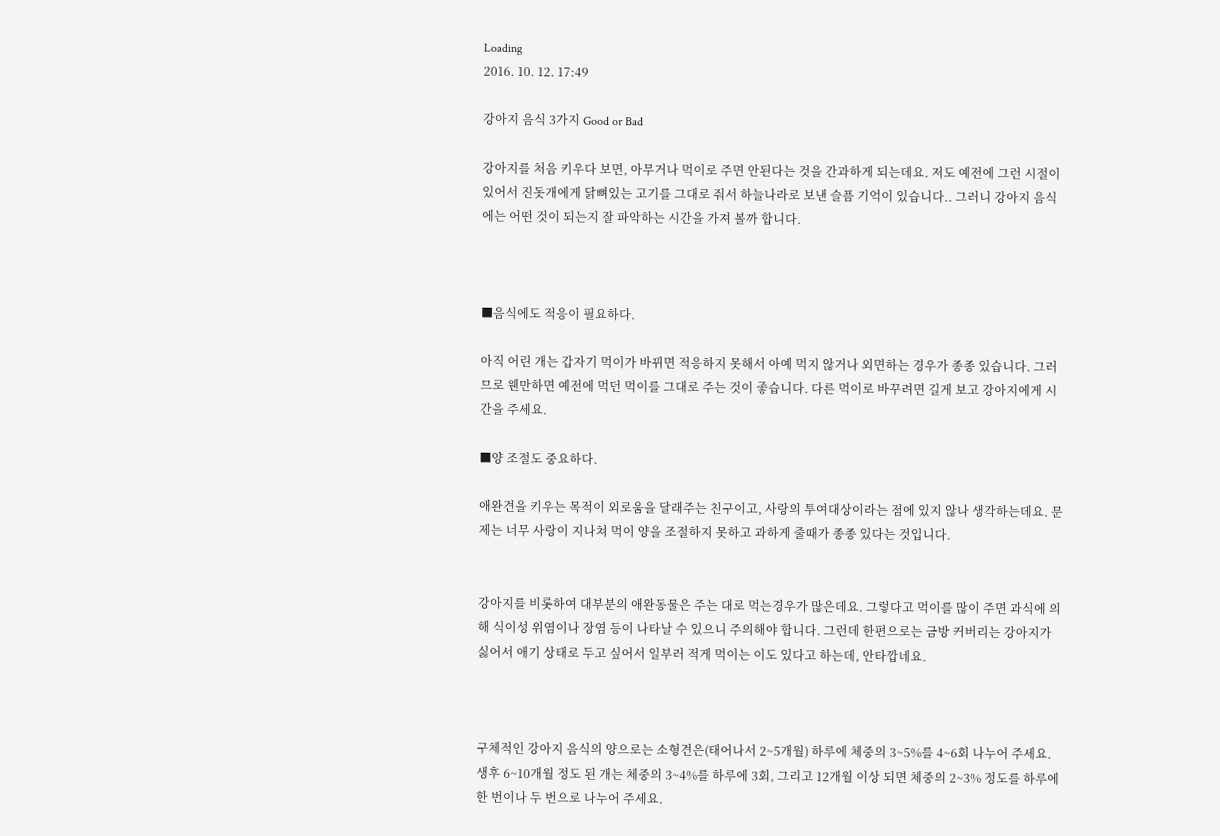Loading
2016. 10. 12. 17:49

강아지 음식 3가지 Good or Bad

강아지를 처음 키우다 보면, 아무거나 먹이로 주면 안된다는 것을 간과하게 되는데요. 저도 예전에 그런 시절이 있어서 진돗개에게 닭뼈있는 고기를 그대로 줘서 하늘나라로 보낸 슬픔 기억이 있습니다.. 그러니 강아지 음식에는 어떤 것이 되는지 잘 파악하는 시간을 가져 볼까 합니다.



■음식에도 적응이 필요하다.

아직 어린 개는 갑자기 먹이가 바뀌면 적응하지 못해서 아예 먹지 않거나 외면하는 경우가 종종 있습니다. 그러므로 웬만하면 예전에 먹던 먹이를 그대로 주는 것이 좋습니다. 다른 먹이로 바꾸려면 길게 보고 강아지에게 시간을 주세요.

■양 조절도 중요하다.

애완견을 키우는 목적이 외로움을 달래주는 친구이고, 사랑의 투여대상이라는 점에 있지 않나 생각하는데요. 문제는 너무 사랑이 지나쳐 먹이 양을 조절하지 못하고 과하게 줄때가 종종 있다는 것입니다.


강아지를 비롯하여 대부분의 애완동물은 주는 대로 먹는경우가 많은데요. 그렇다고 먹이를 많이 주면 과식에 의해 식이성 위염이나 장염 등이 나타날 수 있으니 주의해야 합니다. 그런데 한편으로는 금방 커버리는 강아지가 싫어서 애기 상태로 두고 싶어서 일부러 적게 먹이는 이도 있다고 하는데, 안타깝네요.



구체적인 강아지 음식의 양으로는 소형견은(태어나서 2~5개월) 하루에 체중의 3~5%를 4~6회 나누어 주세요. 생후 6~10개월 정도 된 개는 체중의 3~4%를 하루에 3회, 그리고 12개월 이상 되면 체중의 2~3% 정도를 하루에 한 번이나 두 번으로 나누어 주세요.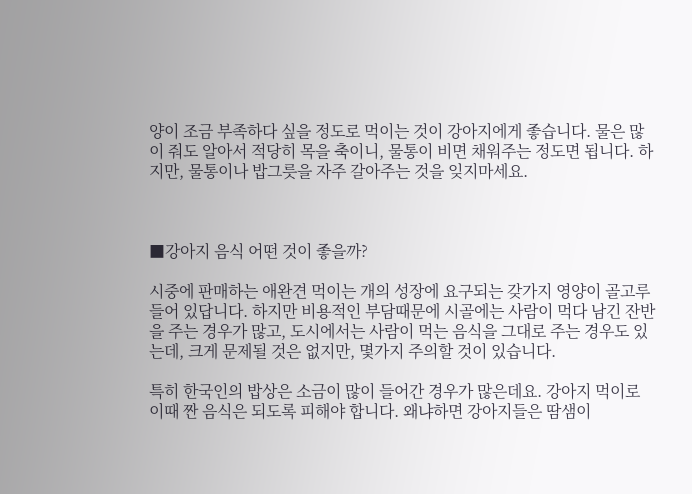양이 조금 부족하다 싶을 정도로 먹이는 것이 강아지에게 좋습니다. 물은 많이 줘도 알아서 적당히 목을 축이니, 물통이 비면 채워주는 정도면 됩니다. 하지만, 물통이나 밥그릇을 자주 갈아주는 것을 잊지마세요.



■강아지 음식 어떤 것이 좋을까?

시중에 판매하는 애완견 먹이는 개의 성장에 요구되는 갖가지 영양이 골고루 들어 있답니다. 하지만 비용적인 부담때문에 시골에는 사람이 먹다 남긴 잔반을 주는 경우가 많고, 도시에서는 사람이 먹는 음식을 그대로 주는 경우도 있는데, 크게 문제될 것은 없지만, 몇가지 주의할 것이 있습니다.

특히 한국인의 밥상은 소금이 많이 들어간 경우가 많은데요. 강아지 먹이로 이때 짠 음식은 되도록 피해야 합니다. 왜냐하면 강아지들은 땀샘이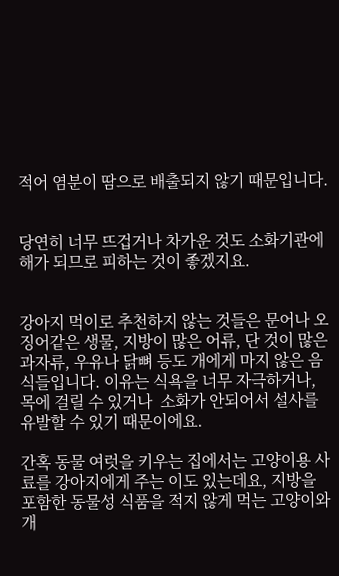적어 염분이 땀으로 배출되지 않기 때문입니다.


당연히 너무 뜨겁거나 차가운 것도 소화기관에 해가 되므로 피하는 것이 좋겠지요.


강아지 먹이로 추천하지 않는 것들은 문어나 오징어같은 생물, 지방이 많은 어류, 단 것이 많은 과자류, 우유나 닭뼈 등도 개에게 마지 않은 음식들입니다. 이유는 식욕을 너무 자극하거나, 목에 걸릴 수 있거나  소화가 안되어서 설사를 유발할 수 있기 때문이에요.

간혹 동물 여럿을 키우는 집에서는 고양이용 사료를 강아지에게 주는 이도 있는데요, 지방을 포함한 동물성 식품을 적지 않게 먹는 고양이와 개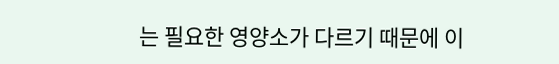는 필요한 영양소가 다르기 때문에 이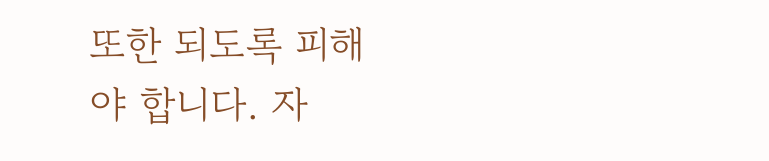또한 되도록 피해야 합니다. 자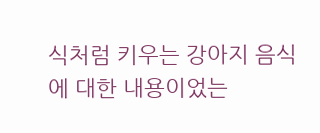식처럼 키우는 강아지 음식에 대한 내용이었는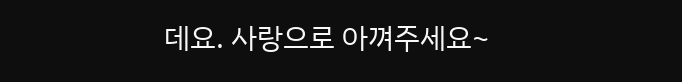데요. 사랑으로 아껴주세요~